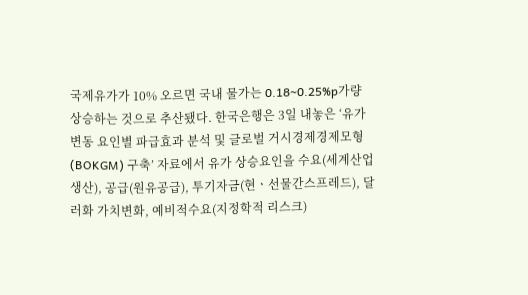국제유가가 10% 오르면 국내 물가는 0.18∼0.25%p가량 상승하는 것으로 추산됐다. 한국은행은 3일 내놓은 ‘유가변동 요인별 파급효과 분석 및 글로벌 거시경제경제모형(BOKGM) 구축’ 자료에서 유가 상승요인을 수요(세계산업생산), 공급(원유공급), 투기자금(현ㆍ선물간스프레드), 달러화 가치변화, 예비적수요(지정학적 리스크)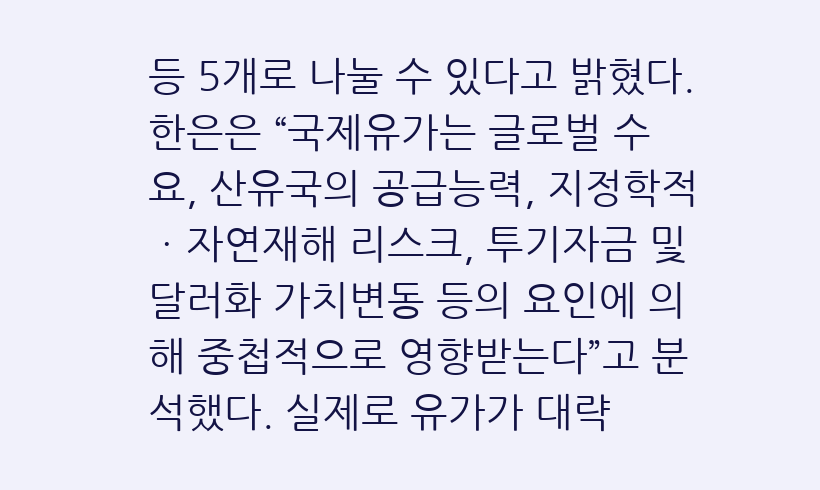등 5개로 나눌 수 있다고 밝혔다. 한은은 “국제유가는 글로벌 수요, 산유국의 공급능력, 지정학적ㆍ자연재해 리스크, 투기자금 및 달러화 가치변동 등의 요인에 의해 중첩적으로 영향받는다”고 분석했다. 실제로 유가가 대략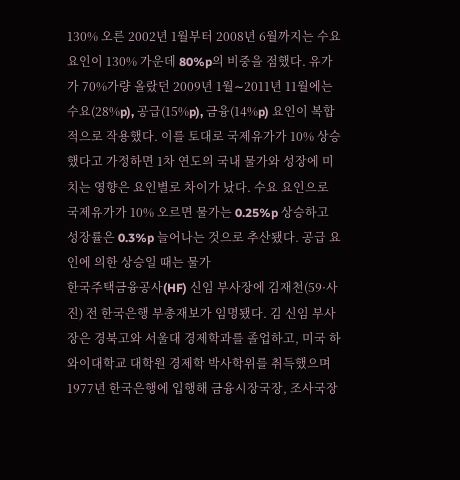130% 오른 2002년 1월부터 2008년 6월까지는 수요 요인이 130% 가운데 80%p의 비중을 점했다. 유가가 70%가량 올랐던 2009년 1월∼2011년 11월에는 수요(28%p), 공급(15%p), 금융(14%p) 요인이 복합적으로 작용했다. 이를 토대로 국제유가가 10% 상승했다고 가정하면 1차 연도의 국내 물가와 성장에 미치는 영향은 요인별로 차이가 났다. 수요 요인으로 국제유가가 10% 오르면 물가는 0.25%p 상승하고 성장률은 0.3%p 늘어나는 것으로 추산됐다. 공급 요인에 의한 상승일 때는 물가
한국주택금융공사(HF) 신임 부사장에 김재천(59·사진) 전 한국은행 부총재보가 임명됐다. 김 신임 부사장은 경북고와 서울대 경제학과를 졸업하고, 미국 하와이대학교 대학원 경제학 박사학위를 취득했으며 1977년 한국은행에 입행해 금융시장국장, 조사국장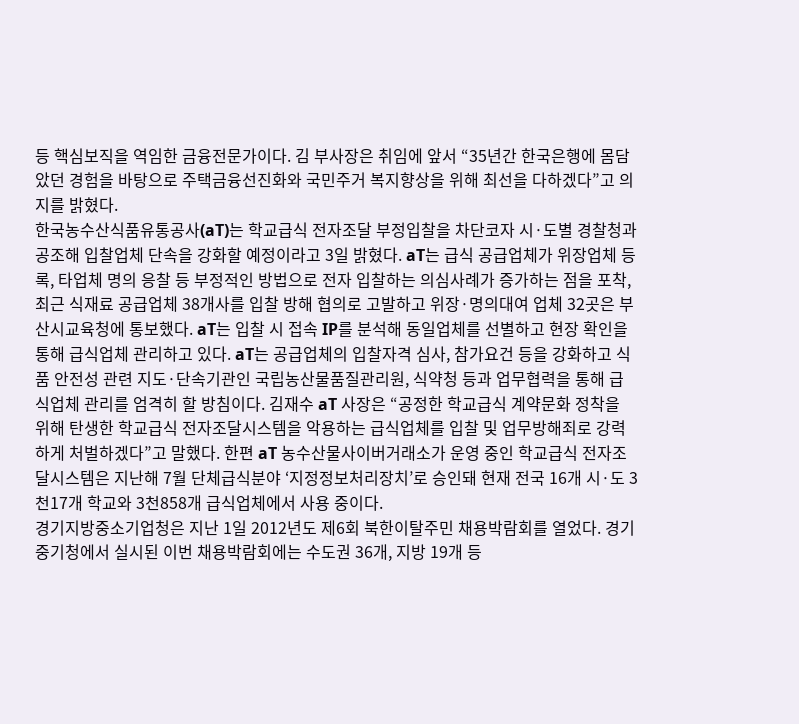등 핵심보직을 역임한 금융전문가이다. 김 부사장은 취임에 앞서 “35년간 한국은행에 몸담았던 경험을 바탕으로 주택금융선진화와 국민주거 복지향상을 위해 최선을 다하겠다”고 의지를 밝혔다.
한국농수산식품유통공사(aT)는 학교급식 전자조달 부정입찰을 차단코자 시·도별 경찰청과 공조해 입찰업체 단속을 강화할 예정이라고 3일 밝혔다. aT는 급식 공급업체가 위장업체 등록, 타업체 명의 응찰 등 부정적인 방법으로 전자 입찰하는 의심사례가 증가하는 점을 포착, 최근 식재료 공급업체 38개사를 입찰 방해 협의로 고발하고 위장·명의대여 업체 32곳은 부산시교육청에 통보했다. aT는 입찰 시 접속 IP를 분석해 동일업체를 선별하고 현장 확인을 통해 급식업체 관리하고 있다. aT는 공급업체의 입찰자격 심사, 참가요건 등을 강화하고 식품 안전성 관련 지도·단속기관인 국립농산물품질관리원, 식약청 등과 업무협력을 통해 급식업체 관리를 엄격히 할 방침이다. 김재수 aT 사장은 “공정한 학교급식 계약문화 정착을 위해 탄생한 학교급식 전자조달시스템을 악용하는 급식업체를 입찰 및 업무방해죄로 강력하게 처벌하겠다”고 말했다. 한편 aT 농수산물사이버거래소가 운영 중인 학교급식 전자조달시스템은 지난해 7월 단체급식분야 ‘지정정보처리장치’로 승인돼 현재 전국 16개 시·도 3천17개 학교와 3천858개 급식업체에서 사용 중이다.
경기지방중소기업청은 지난 1일 2012년도 제6회 북한이탈주민 채용박람회를 열었다. 경기중기청에서 실시된 이번 채용박람회에는 수도권 36개, 지방 19개 등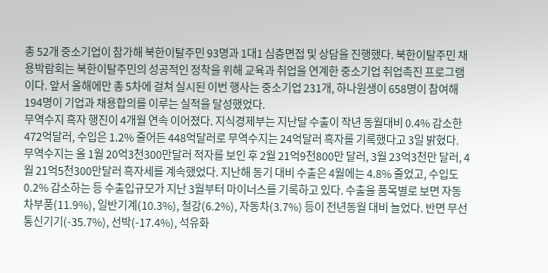총 52개 중소기업이 참가해 북한이탈주민 93명과 1대1 심층면접 및 상담을 진행했다. 북한이탈주민 채용박람회는 북한이탈주민의 성공적인 정착을 위해 교육과 취업을 연계한 중소기업 취업촉진 프로그램이다. 앞서 올해에만 총 5차에 걸쳐 실시된 이번 행사는 중소기업 231개, 하나원생이 658명이 참여해 194명이 기업과 채용합의를 이루는 실적을 달성했었다.
무역수지 흑자 행진이 4개월 연속 이어졌다. 지식경제부는 지난달 수출이 작년 동월대비 0.4% 감소한 472억달러, 수입은 1.2% 줄어든 448억달러로 무역수지는 24억달러 흑자를 기록했다고 3일 밝혔다. 무역수지는 올 1월 20억3천300만달러 적자를 보인 후 2월 21억9천800만 달러, 3월 23억3천만 달러, 4월 21억5천300만달러 흑자세를 계속했었다. 지난해 동기 대비 수출은 4월에는 4.8% 줄었고, 수입도 0.2% 감소하는 등 수출입규모가 지난 3월부터 마이너스를 기록하고 있다. 수출을 품목별로 보면 자동차부품(11.9%), 일반기계(10.3%), 철강(6.2%), 자동차(3.7%) 등이 전년동월 대비 늘었다. 반면 무선통신기기(-35.7%), 선박(-17.4%), 석유화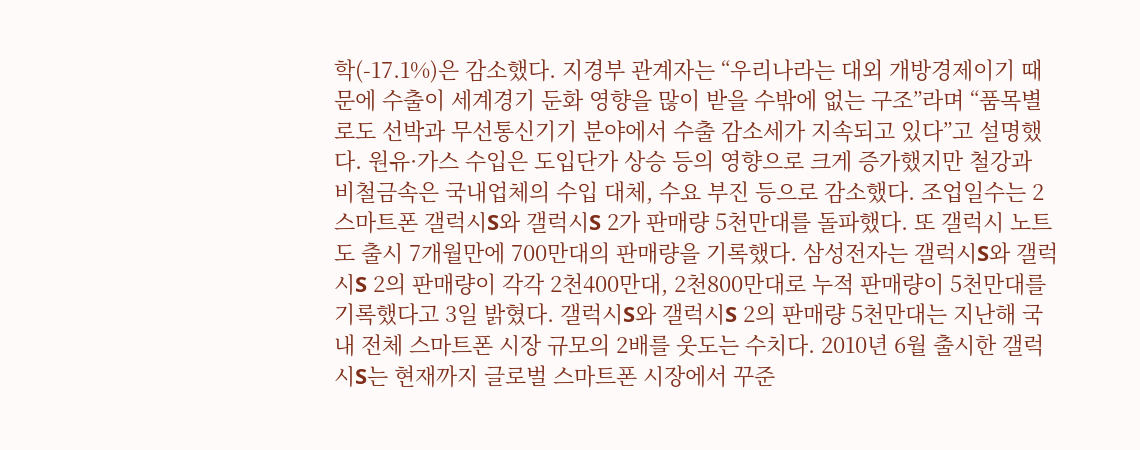학(-17.1%)은 감소했다. 지경부 관계자는 “우리나라는 대외 개방경제이기 때문에 수출이 세계경기 둔화 영향을 많이 받을 수밖에 없는 구조”라며 “품목별로도 선박과 무선통신기기 분야에서 수출 감소세가 지속되고 있다”고 설명했다. 원유·가스 수입은 도입단가 상승 등의 영향으로 크게 증가했지만 철강과 비철금속은 국내업체의 수입 대체, 수요 부진 등으로 감소했다. 조업일수는 2
스마트폰 갤럭시S와 갤럭시S 2가 판매량 5천만대를 돌파했다. 또 갤럭시 노트도 출시 7개월만에 700만대의 판매량을 기록했다. 삼성전자는 갤럭시S와 갤럭시S 2의 판매량이 각각 2천400만대, 2천800만대로 누적 판매량이 5천만대를 기록했다고 3일 밝혔다. 갤럭시S와 갤럭시S 2의 판매량 5천만대는 지난해 국내 전체 스마트폰 시장 규모의 2배를 웃도는 수치다. 2010년 6월 출시한 갤럭시S는 현재까지 글로벌 스마트폰 시장에서 꾸준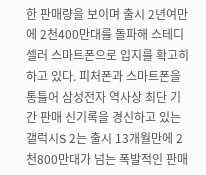한 판매량을 보이며 출시 2년여만에 2천400만대를 돌파해 스테디셀러 스마트폰으로 입지를 확고히 하고 있다. 피처폰과 스마트폰을 통틀어 삼성전자 역사상 최단 기간 판매 신기록을 경신하고 있는 갤럭시S 2는 출시 13개월만에 2천800만대가 넘는 폭발적인 판매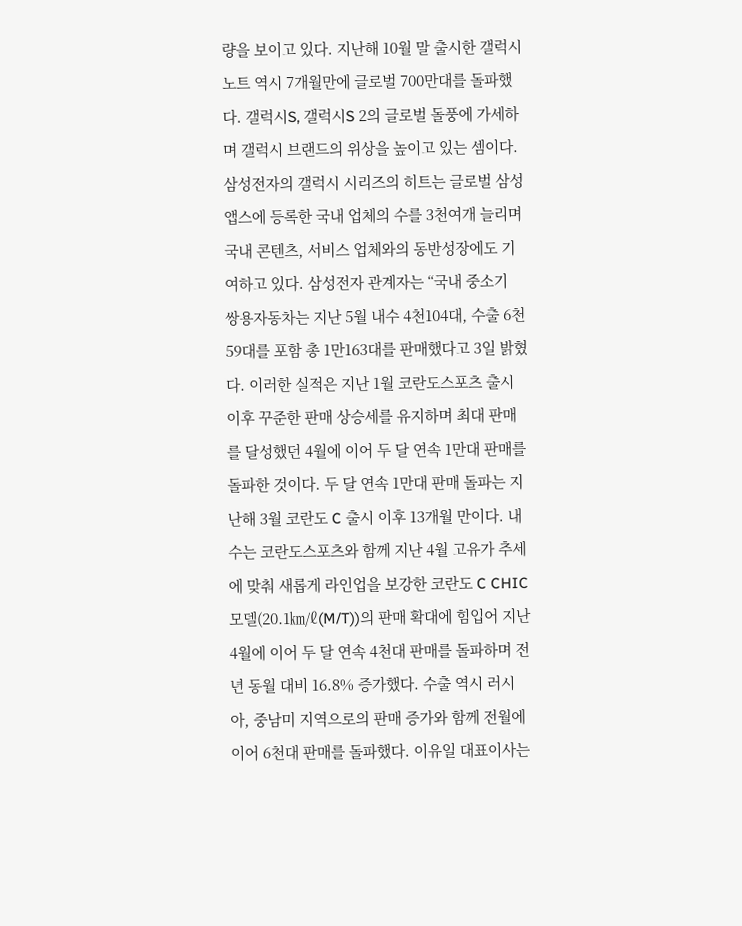량을 보이고 있다. 지난해 10월 말 출시한 갤럭시노트 역시 7개월만에 글로벌 700만대를 돌파했다. 갤럭시S, 갤럭시S 2의 글로벌 돌풍에 가세하며 갤럭시 브랜드의 위상을 높이고 있는 셈이다. 삼성전자의 갤럭시 시리즈의 히트는 글로벌 삼성앱스에 등록한 국내 업체의 수를 3천여개 늘리며 국내 콘텐츠, 서비스 업체와의 동반성장에도 기여하고 있다. 삼성전자 관계자는 “국내 중소기
쌍용자동차는 지난 5월 내수 4천104대, 수출 6천59대를 포함 총 1만163대를 판매했다고 3일 밝혔다. 이러한 실적은 지난 1월 코란도스포츠 출시 이후 꾸준한 판매 상승세를 유지하며 최대 판매를 달성했던 4월에 이어 두 달 연속 1만대 판매를 돌파한 것이다. 두 달 연속 1만대 판매 돌파는 지난해 3월 코란도 C 출시 이후 13개월 만이다. 내수는 코란도스포츠와 함께 지난 4월 고유가 추세에 맞춰 새롭게 라인업을 보강한 코란도 C CHIC 모델(20.1㎞/ℓ(M/T))의 판매 확대에 힘입어 지난 4월에 이어 두 달 연속 4천대 판매를 돌파하며 전년 동월 대비 16.8% 증가했다. 수출 역시 러시아, 중남미 지역으로의 판매 증가와 함께 전월에 이어 6천대 판매를 돌파했다. 이유일 대표이사는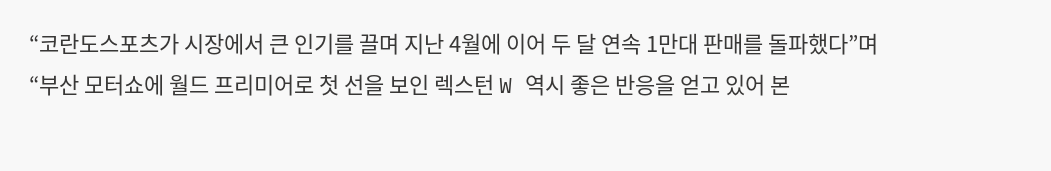“코란도스포츠가 시장에서 큰 인기를 끌며 지난 4월에 이어 두 달 연속 1만대 판매를 돌파했다”며 “부산 모터쇼에 월드 프리미어로 첫 선을 보인 렉스턴 W 역시 좋은 반응을 얻고 있어 본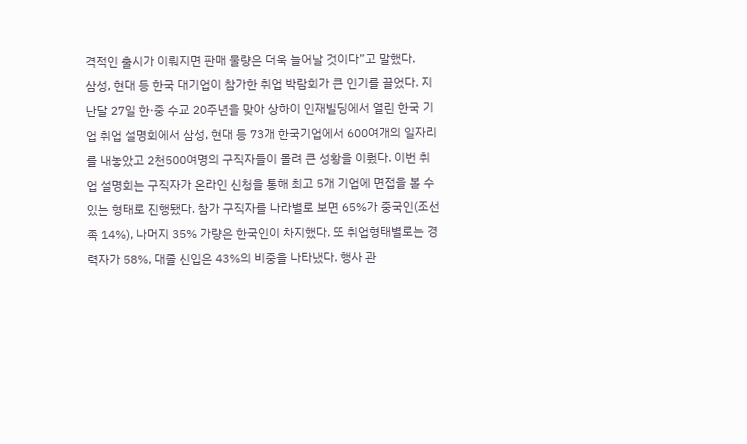격적인 출시가 이뤄지면 판매 물량은 더욱 늘어날 것이다”고 말했다.
삼성, 현대 등 한국 대기업이 참가한 취업 박람회가 큰 인기를 끌었다. 지난달 27일 한·중 수교 20주년을 맞아 상하이 인재빌딩에서 열린 한국 기업 취업 설명회에서 삼성, 현대 등 73개 한국기업에서 600여개의 일자리를 내놓았고 2천500여명의 구직자들이 몰려 큰 성황을 이뤘다. 이번 취업 설명회는 구직자가 온라인 신청을 통해 최고 5개 기업에 면접을 볼 수 있는 형태로 진행됐다. 참가 구직자를 나라별로 보면 65%가 중국인(조선족 14%), 나머지 35% 가량은 한국인이 차지했다. 또 취업형태별로는 경력자가 58%, 대졸 신입은 43%의 비중을 나타냈다. 행사 관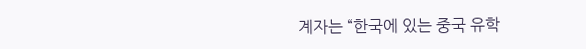계자는 “한국에 있는 중국 유학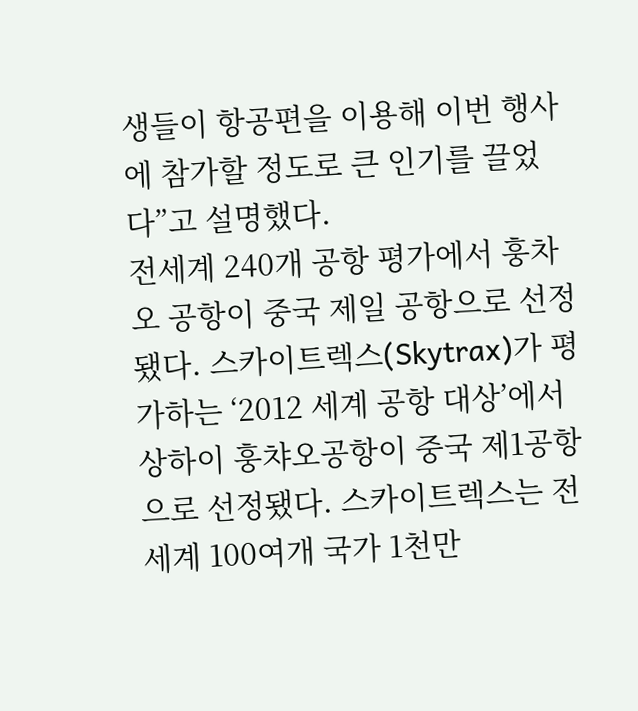생들이 항공편을 이용해 이번 행사에 참가할 정도로 큰 인기를 끌었다”고 설명했다.
전세계 240개 공항 평가에서 훙차오 공항이 중국 제일 공항으로 선정됐다. 스카이트렉스(Skytrax)가 평가하는 ‘2012 세계 공항 대상’에서 상하이 훙챠오공항이 중국 제1공항으로 선정됐다. 스카이트렉스는 전세계 100여개 국가 1천만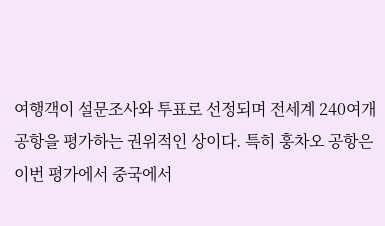여행객이 설문조사와 투표로 선정되며 전세계 240여개 공항을 평가하는 권위적인 상이다. 특히 훙차오 공항은 이번 평가에서 중국에서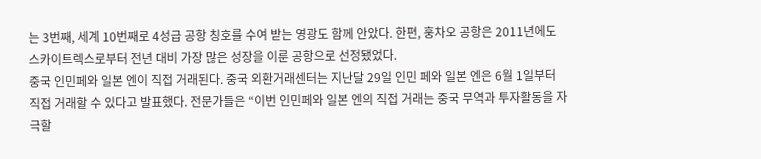는 3번째, 세계 10번째로 4성급 공항 칭호를 수여 받는 영광도 함께 안았다. 한편, 훙차오 공항은 2011년에도 스카이트렉스로부터 전년 대비 가장 많은 성장을 이룬 공항으로 선정됐었다.
중국 인민페와 일본 엔이 직접 거래된다. 중국 외환거래센터는 지난달 29일 인민 페와 일본 엔은 6월 1일부터 직접 거래할 수 있다고 발표했다. 전문가들은 “이번 인민페와 일본 엔의 직접 거래는 중국 무역과 투자활동을 자극할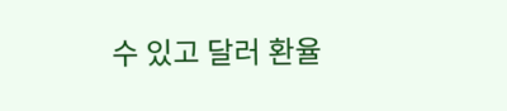수 있고 달러 환율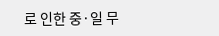로 인한 중·일 무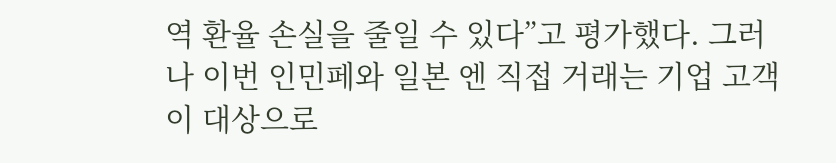역 환율 손실을 줄일 수 있다”고 평가했다. 그러나 이번 인민페와 일본 엔 직접 거래는 기업 고객이 대상으로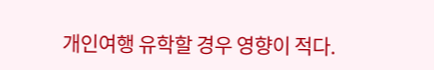개인여행 유학할 경우 영향이 적다.